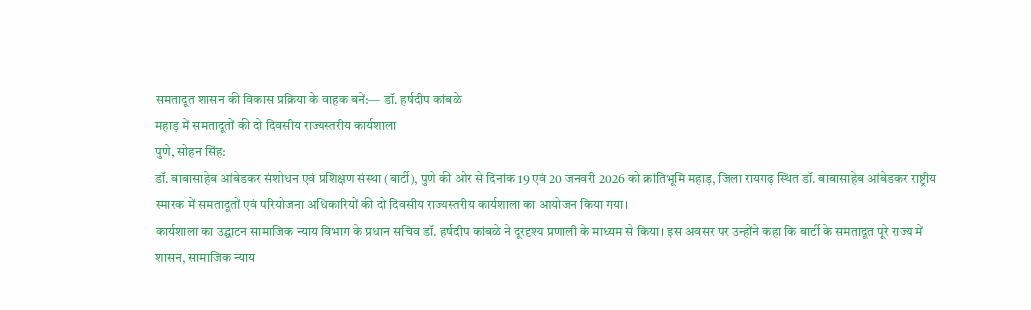समतादूत शासन की विकास प्रक्रिया के वाहक बनें:— डॉ. हर्षदीप कांबळे
महाड़ में समतादूतों की दो दिवसीय राज्यस्तरीय कार्यशाला
पुणे, सोहन सिंह:
डॉ. बाबासाहेब आंबेडकर संशोधन एवं प्रशिक्षण संस्था (बार्टी), पुणे की ओर से दिनांक 19 एवं 20 जनवरी 2026 को क्रांतिभूमि महाड़, जिला रायगढ़ स्थित डॉ. बाबासाहेब आंबेडकर राष्ट्रीय स्मारक में समतादूतों एवं परियोजना अधिकारियों की दो दिवसीय राज्यस्तरीय कार्यशाला का आयोजन किया गया।
कार्यशाला का उद्घाटन सामाजिक न्याय विभाग के प्रधान सचिव डॉ. हर्षदीप कांबळे ने दूरदृश्य प्रणाली के माध्यम से किया। इस अवसर पर उन्होंने कहा कि बार्टी के समतादूत पूरे राज्य में शासन, सामाजिक न्याय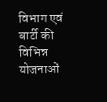विभाग एवं बार्टी की विभिन्न योजनाओं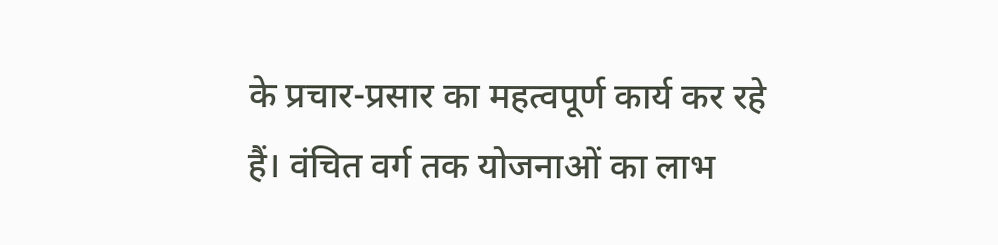के प्रचार-प्रसार का महत्वपूर्ण कार्य कर रहे हैं। वंचित वर्ग तक योजनाओं का लाभ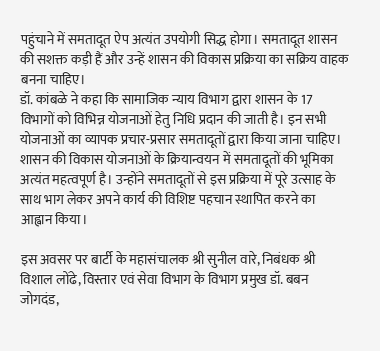पहुंचाने में समतादूत ऐप अत्यंत उपयोगी सिद्ध होगा। समतादूत शासन की सशक्त कड़ी हैं और उन्हें शासन की विकास प्रक्रिया का सक्रिय वाहक बनना चाहिए।
डॉ. कांबळे ने कहा कि सामाजिक न्याय विभाग द्वारा शासन के 17 विभागों को विभिन्न योजनाओं हेतु निधि प्रदान की जाती है। इन सभी योजनाओं का व्यापक प्रचार-प्रसार समतादूतों द्वारा किया जाना चाहिए। शासन की विकास योजनाओं के क्रियान्वयन में समतादूतों की भूमिका अत्यंत महत्वपूर्ण है। उन्होंने समतादूतों से इस प्रक्रिया में पूरे उत्साह के साथ भाग लेकर अपने कार्य की विशिष्ट पहचान स्थापित करने का आह्वान किया।

इस अवसर पर बार्टी के महासंचालक श्री सुनील वारे, निबंधक श्री विशाल लोंढे, विस्तार एवं सेवा विभाग के विभाग प्रमुख डॉ. बबन जोगदंड,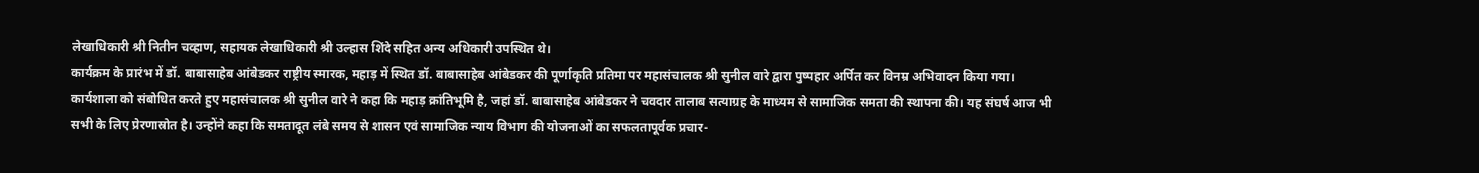लेखाधिकारी श्री नितीन चव्हाण, सहायक लेखाधिकारी श्री उल्हास शिंदे सहित अन्य अधिकारी उपस्थित थे।
कार्यक्रम के प्रारंभ में डॉ. बाबासाहेब आंबेडकर राष्ट्रीय स्मारक, महाड़ में स्थित डॉ. बाबासाहेब आंबेडकर की पूर्णाकृति प्रतिमा पर महासंचालक श्री सुनील वारे द्वारा पुष्पहार अर्पित कर विनम्र अभिवादन किया गया।
कार्यशाला को संबोधित करते हुए महासंचालक श्री सुनील वारे ने कहा कि महाड़ क्रांतिभूमि है, जहां डॉ. बाबासाहेब आंबेडकर ने चवदार तालाब सत्याग्रह के माध्यम से सामाजिक समता की स्थापना की। यह संघर्ष आज भी सभी के लिए प्रेरणास्रोत है। उन्होंने कहा कि समतादूत लंबे समय से शासन एवं सामाजिक न्याय विभाग की योजनाओं का सफलतापूर्वक प्रचार-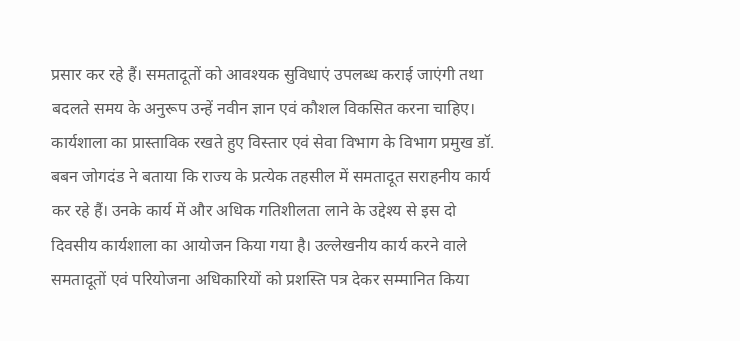प्रसार कर रहे हैं। समतादूतों को आवश्यक सुविधाएं उपलब्ध कराई जाएंगी तथा बदलते समय के अनुरूप उन्हें नवीन ज्ञान एवं कौशल विकसित करना चाहिए।
कार्यशाला का प्रास्ताविक रखते हुए विस्तार एवं सेवा विभाग के विभाग प्रमुख डॉ. बबन जोगदंड ने बताया कि राज्य के प्रत्येक तहसील में समतादूत सराहनीय कार्य कर रहे हैं। उनके कार्य में और अधिक गतिशीलता लाने के उद्देश्य से इस दो दिवसीय कार्यशाला का आयोजन किया गया है। उल्लेखनीय कार्य करने वाले समतादूतों एवं परियोजना अधिकारियों को प्रशस्ति पत्र देकर सम्मानित किया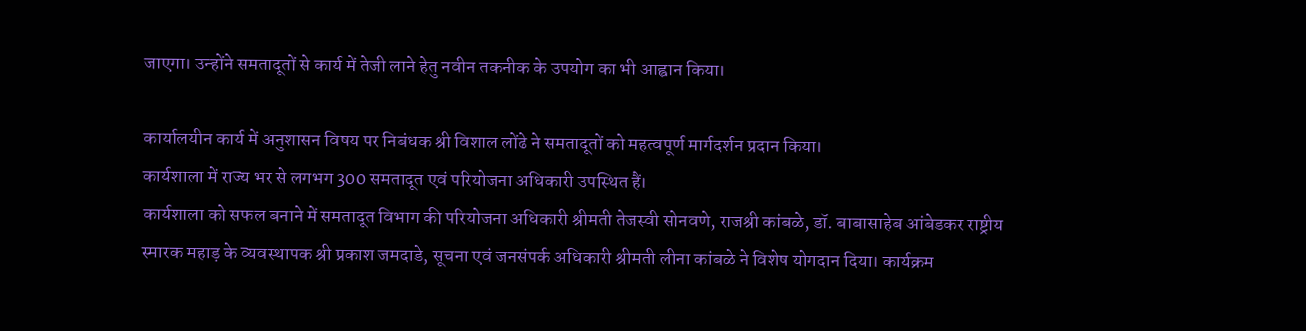जाएगा। उन्होंने समतादूतों से कार्य में तेजी लाने हेतु नवीन तकनीक के उपयोग का भी आह्वान किया।

कार्यालयीन कार्य में अनुशासन विषय पर निबंधक श्री विशाल लोंढे ने समतादूतों को महत्वपूर्ण मार्गदर्शन प्रदान किया।
कार्यशाला में राज्य भर से लगभग 300 समतादूत एवं परियोजना अधिकारी उपस्थित हैं।
कार्यशाला को सफल बनाने में समतादूत विभाग की परियोजना अधिकारी श्रीमती तेजस्वी सोनवणे, राजश्री कांबळे, डॉ. बाबासाहेब आंबेडकर राष्ट्रीय स्मारक महाड़ के व्यवस्थापक श्री प्रकाश जमदाडे, सूचना एवं जनसंपर्क अधिकारी श्रीमती लीना कांबळे ने विशेष योगदान दिया। कार्यक्रम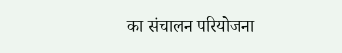का संचालन परियोजना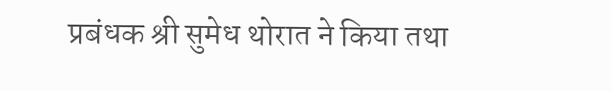प्रबंधक श्री सुमेध थोरात ने किया तथा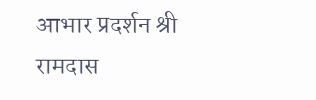आभार प्रदर्शन श्री रामदास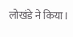लोखंडे ने किया।